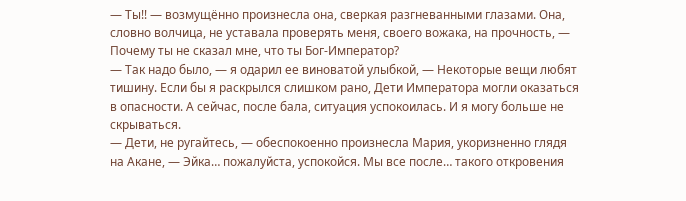— Ты!! — возмущённо произнесла она, сверкая разгневанными глазами. Она, словно волчица, не уставала проверять меня, своего вожака, на прочность, — Почему ты не сказал мне, что ты Бог-Император?
— Так надо было, — я одарил ее виноватой улыбкой, — Некоторые вещи любят тишину. Если бы я раскрылся слишком рано, Дети Императора могли оказаться в опасности. А сейчас, после бала, ситуация успокоилась. И я могу больше не скрываться.
— Дети, не ругайтесь, — обеспокоенно произнесла Мария, укоризненно глядя на Акане, — Эйка… пожалуйста, успокойся. Мы все после… такого откровения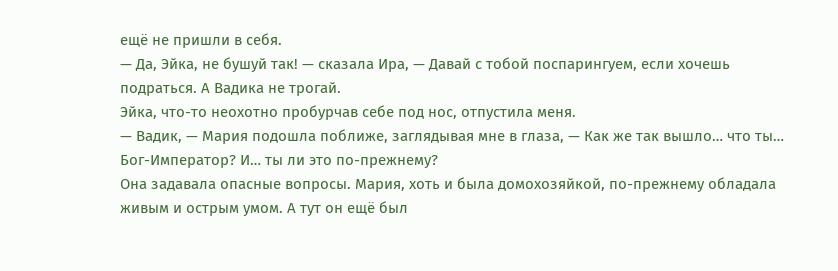ещё не пришли в себя.
— Да, Эйка, не бушуй так! — сказала Ира, — Давай с тобой поспарингуем, если хочешь подраться. А Вадика не трогай.
Эйка, что-то неохотно пробурчав себе под нос, отпустила меня.
— Вадик, — Мария подошла поближе, заглядывая мне в глаза, — Как же так вышло… что ты… Бог-Император? И… ты ли это по-прежнему?
Она задавала опасные вопросы. Мария, хоть и была домохозяйкой, по-прежнему обладала живым и острым умом. А тут он ещё был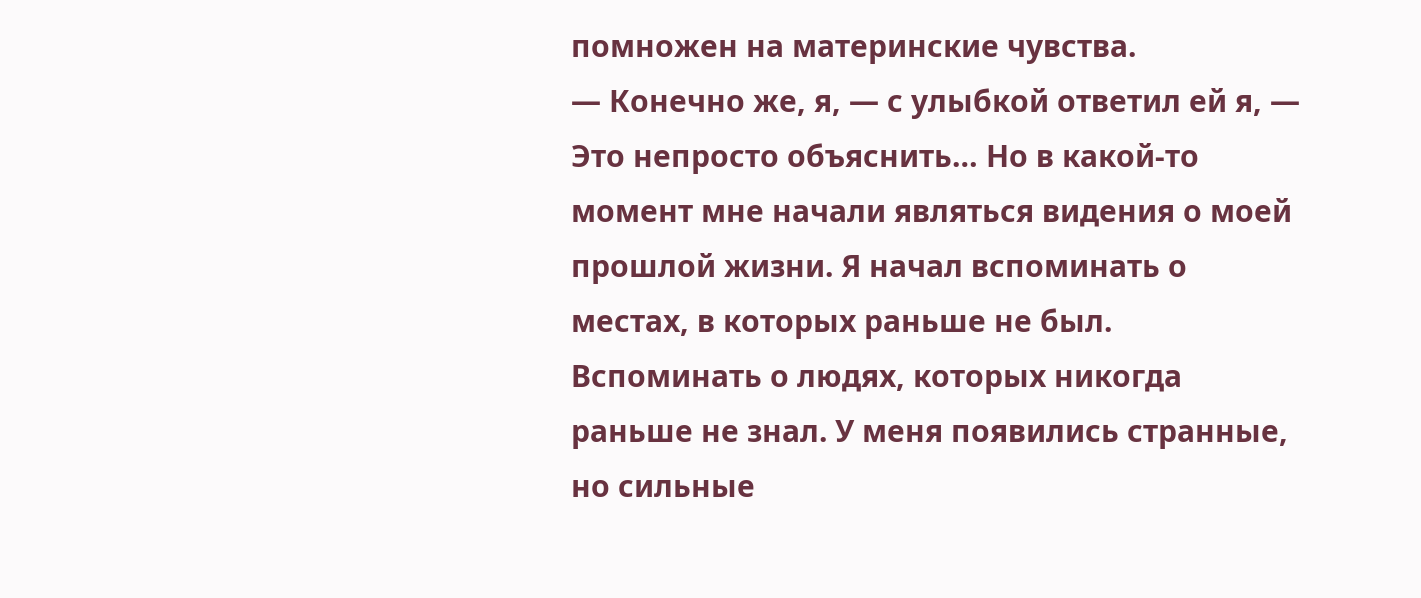помножен на материнские чувства.
— Конечно же, я, — с улыбкой ответил ей я, — Это непросто объяснить… Но в какой-то момент мне начали являться видения о моей прошлой жизни. Я начал вспоминать о местах, в которых раньше не был. Вспоминать о людях, которых никогда раньше не знал. У меня появились странные, но сильные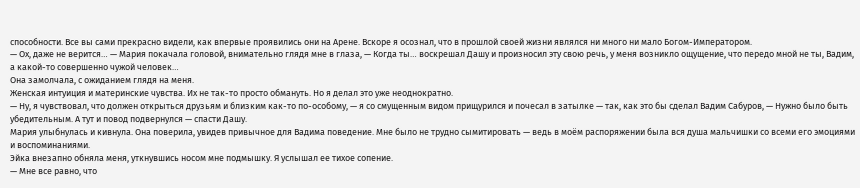способности. Все вы сами прекрасно видели, как впервые проявились они на Арене. Вскоре я осознал, что в прошлой своей жизни являлся ни много ни мало Богом-Императором.
— Ох, даже не верится… — Мария покачала головой, внимательно глядя мне в глаза, — Когда ты… воскрешал Дашу и произносил эту свою речь, у меня возникло ощущение, что передо мной не ты, Вадим, а какой-то совершенно чужой человек…
Она замолчала, с ожиданием глядя на меня.
Женская интуиция и материнские чувства. Их не так-то просто обмануть. Но я делал это уже неоднократно.
— Ну, я чувствовал, что должен открыться друзьям и близким как-то по-особому, — я со смущенным видом прищурился и почесал в затылке — так, как это бы сделал Вадим Сабуров, — Нужно было быть убедительным. А тут и повод подвернулся — спасти Дашу.
Мария улыбнулась и кивнула. Она поверила, увидев привычное для Вадима поведение. Мне было не трудно сымитировать — ведь в моём распоряжении была вся душа мальчишки со всеми его эмоциями и воспоминаниями.
Эйка внезапно обняла меня, уткнувшись носом мне подмышку. Я услышал ее тихое сопение.
— Мне все равно, что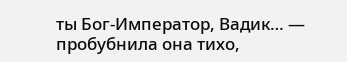ты Бог-Император, Вадик… — пробубнила она тихо,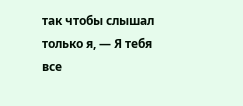так чтобы слышал только я, — Я тебя все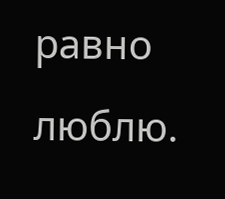равно люблю.